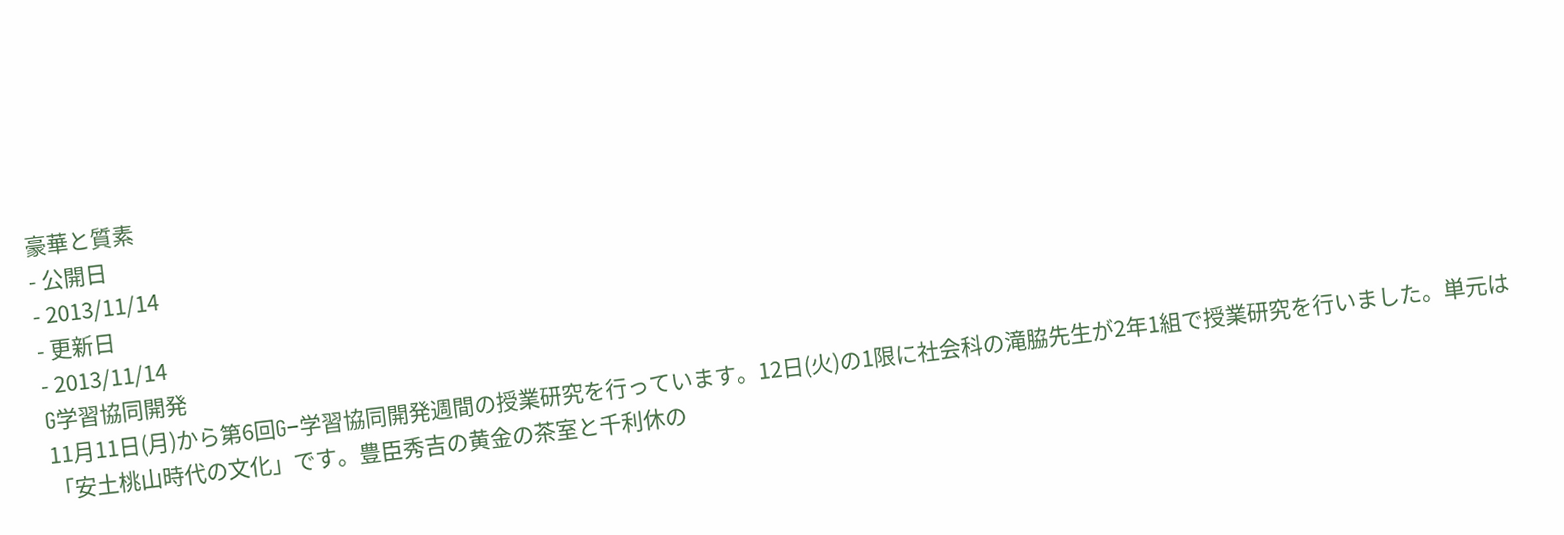豪華と質素
- 公開日
- 2013/11/14
- 更新日
- 2013/11/14
G学習協同開発
11月11日(月)から第6回G−学習協同開発週間の授業研究を行っています。12日(火)の1限に社会科の滝脇先生が2年1組で授業研究を行いました。単元は「安土桃山時代の文化」です。豊臣秀吉の黄金の茶室と千利休の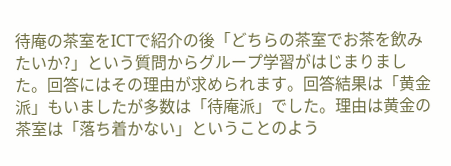待庵の茶室をICTで紹介の後「どちらの茶室でお茶を飲みたいか?」という質問からグループ学習がはじまりました。回答にはその理由が求められます。回答結果は「黄金派」もいましたが多数は「待庵派」でした。理由は黄金の茶室は「落ち着かない」ということのよう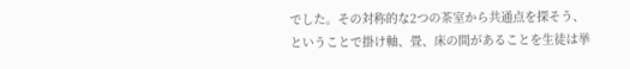でした。その対称的な2つの茶室から共通点を探そう、ということで掛け軸、畳、床の間があることを生徒は挙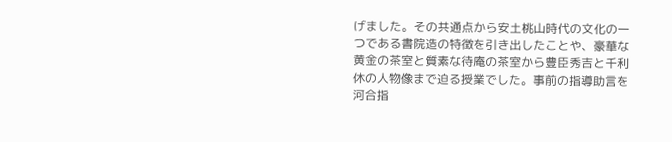げました。その共通点から安土桃山時代の文化の一つである書院造の特徴を引き出したことや、豪華な黄金の茶室と質素な待庵の茶室から豊臣秀吉と千利休の人物像まで迫る授業でした。事前の指導助言を河合指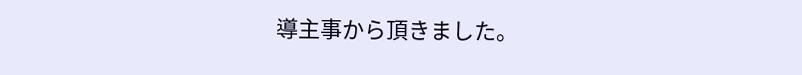導主事から頂きました。